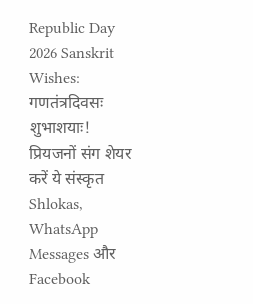Republic Day 2026 Sanskrit Wishes: गणतंत्रदिवसः शुभाशयाः! प्रियजनों संग शेयर करें ये संस्कृत Shlokas, WhatsApp Messages और Facebook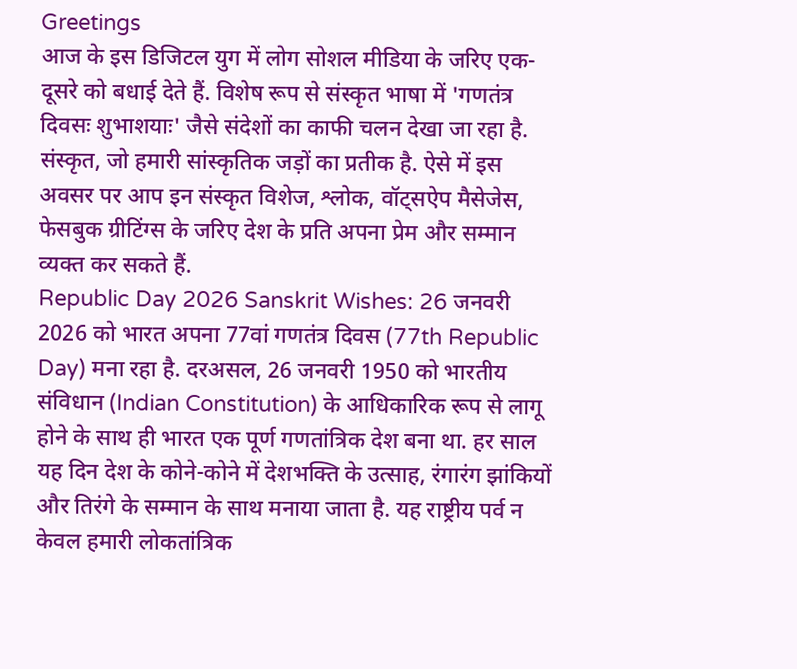Greetings
आज के इस डिजिटल युग में लोग सोशल मीडिया के जरिए एक-दूसरे को बधाई देते हैं. विशेष रूप से संस्कृत भाषा में 'गणतंत्र दिवसः शुभाशयाः' जैसे संदेशों का काफी चलन देखा जा रहा है. संस्कृत, जो हमारी सांस्कृतिक जड़ों का प्रतीक है. ऐसे में इस अवसर पर आप इन संस्कृत विशेज, श्लोक, वॉट्सऐप मैसेजेस, फेसबुक ग्रीटिंग्स के जरिए देश के प्रति अपना प्रेम और सम्मान व्यक्त कर सकते हैं.
Republic Day 2026 Sanskrit Wishes: 26 जनवरी 2026 को भारत अपना 77वां गणतंत्र दिवस (77th Republic Day) मना रहा है. दरअसल, 26 जनवरी 1950 को भारतीय संविधान (Indian Constitution) के आधिकारिक रूप से लागू होने के साथ ही भारत एक पूर्ण गणतांत्रिक देश बना था. हर साल यह दिन देश के कोने-कोने में देशभक्ति के उत्साह, रंगारंग झांकियों और तिरंगे के सम्मान के साथ मनाया जाता है. यह राष्ट्रीय पर्व न केवल हमारी लोकतांत्रिक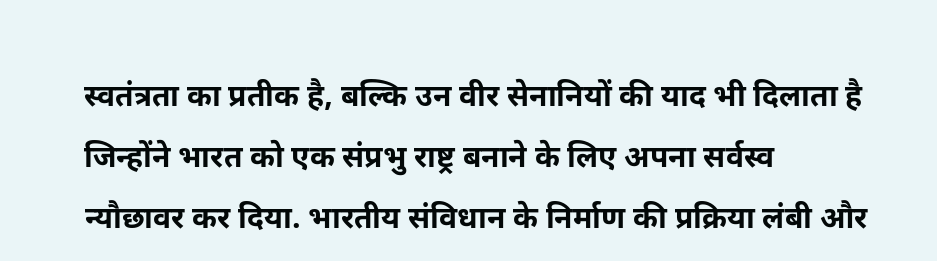स्वतंत्रता का प्रतीक है, बल्कि उन वीर सेनानियों की याद भी दिलाता है जिन्होंने भारत को एक संप्रभु राष्ट्र बनाने के लिए अपना सर्वस्व न्यौछावर कर दिया. भारतीय संविधान के निर्माण की प्रक्रिया लंबी और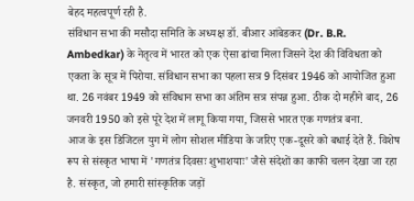बेहद महत्वपूर्ण रही है.
संविधान सभा की मसौदा समिति के अध्यक्ष डॉ. बीआर आंबेडकर (Dr. B.R. Ambedkar) के नेतृत्व में भारत को एक ऐसा ढांचा मिला जिसने देश की विविधता को एकता के सूत्र में पिरोया. संविधान सभा का पहला सत्र 9 दिसंबर 1946 को आयोजित हुआ था. 26 नवंबर 1949 को संविधान सभा का अंतिम सत्र संपन्न हुआ. ठीक दो महीने बाद, 26 जनवरी 1950 को इसे पूरे देश में लागू किया गया, जिससे भारत एक गणतंत्र बना.
आज के इस डिजिटल युग में लोग सोशल मीडिया के जरिए एक-दूसरे को बधाई देते हैं. विशेष रूप से संस्कृत भाषा में 'गणतंत्र दिवसः शुभाशयाः' जैसे संदेशों का काफी चलन देखा जा रहा है. संस्कृत, जो हमारी सांस्कृतिक जड़ों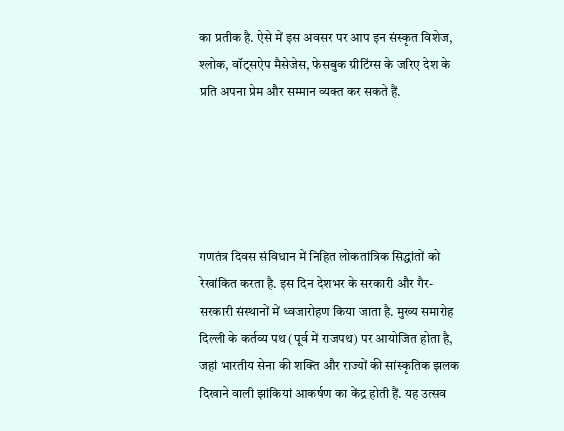का प्रतीक है. ऐसे में इस अवसर पर आप इन संस्कृत विशेज, श्लोक, वॉट्सऐप मैसेजेस, फेसबुक ग्रीटिंग्स के जरिए देश के प्रति अपना प्रेम और सम्मान व्यक्त कर सकते हैं.





गणतंत्र दिवस संविधान में निहित लोकतांत्रिक सिद्धांतों को रेखांकित करता है. इस दिन देशभर के सरकारी और गैर-सरकारी संस्थानों में ध्वजारोहण किया जाता है. मुख्य समारोह दिल्ली के कर्तव्य पथ (पूर्व में राजपथ) पर आयोजित होता है, जहां भारतीय सेना की शक्ति और राज्यों की सांस्कृतिक झलक दिखाने वाली झांकियां आकर्षण का केंद्र होती हैं. यह उत्सव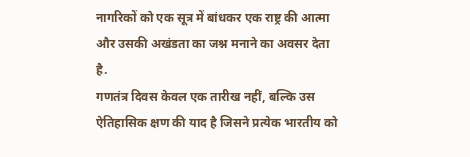नागरिकों को एक सूत्र में बांधकर एक राष्ट्र की आत्मा और उसकी अखंडता का जश्न मनाने का अवसर देता है.
गणतंत्र दिवस केवल एक तारीख नहीं, बल्कि उस ऐतिहासिक क्षण की याद है जिसने प्रत्येक भारतीय को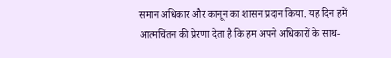समान अधिकार और कानून का शासन प्रदान किया. यह दिन हमें आत्मचिंतन की प्रेरणा देता है कि हम अपने अधिकारों के साथ-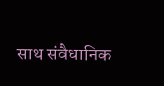साथ संवैधानिक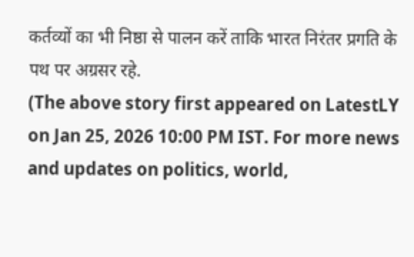कर्तव्यों का भी निष्ठा से पालन करें ताकि भारत निरंतर प्रगति के पथ पर अग्रसर रहे.
(The above story first appeared on LatestLY on Jan 25, 2026 10:00 PM IST. For more news and updates on politics, world,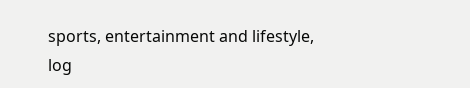sports, entertainment and lifestyle, log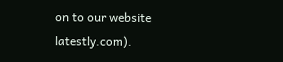on to our website latestly.com).